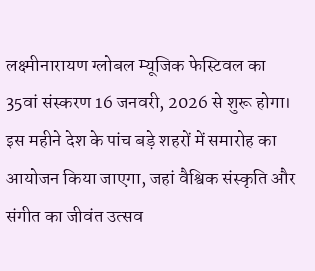लक्ष्मीनारायण ग्लोबल म्यूजिक फेस्टिवल का 35वां संस्करण 16 जनवरी, 2026 से शुरू होगा। इस महीने देश के पांच बड़े शहरों में समारोह का आयोजन किया जाएगा, जहां वैश्विक संस्कृति और संगीत का जीवंत उत्सव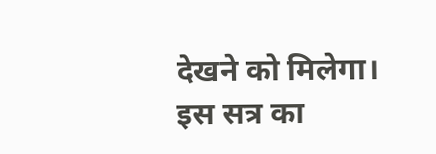देखने को मिलेगा।
इस सत्र का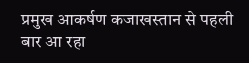प्रमुख आकर्षण कजाखस्तान से पहली बार आ रहा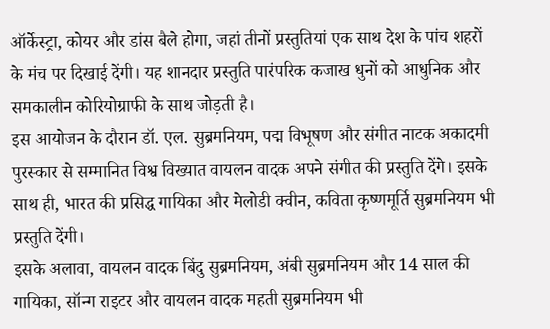ऑर्केस्ट्रा, कोयर और डांस बैले होगा, जहां तीनों प्रस्तुतियां एक साथ देश के पांच शहरों के मंच पर दिखाई देंगी। यह शानदार प्रस्तुति पारंपरिक कजाख धुनों को आधुनिक और समकालीन कोरियोग्राफी के साथ जोड़ती है।
इस आयोजन के दौरान डॉ. एल. सुब्रमनियम, पद्म विभूषण और संगीत नाटक अकादमी पुरस्कार से सम्मानित विश्व विख्यात वायलन वादक अपने संगीत की प्रस्तुति देंगे। इसके साथ ही, भारत की प्रसिद्ध गायिका और मेलोडी क्वीन, कविता कृष्णमूर्ति सुब्रमनियम भी प्रस्तुति देंगी।
इसके अलावा, वायलन वादक बिंदु सुब्रमनियम, अंबी सुब्रमनियम और 14 साल की गायिका, सॉन्ग राइटर और वायलन वादक महती सुब्रमनियम भी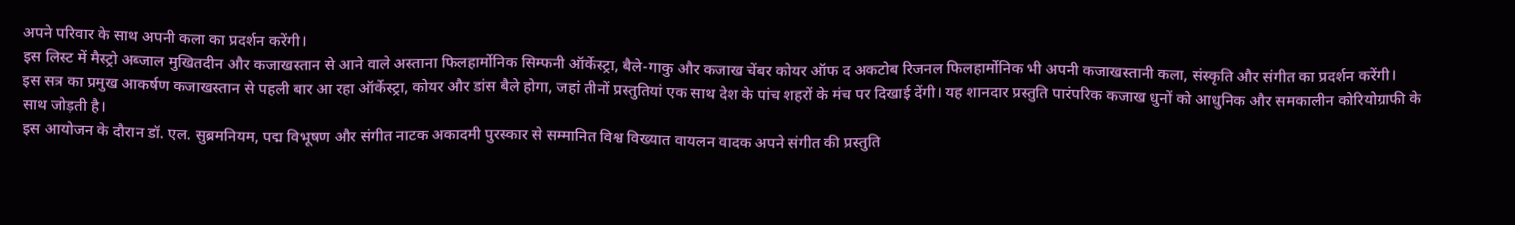अपने परिवार के साथ अपनी कला का प्रदर्शन करेंगी।
इस लिस्ट में मैस्ट्रो अब्जाल मुखितदीन और कजाखस्तान से आने वाले अस्ताना फिलहार्मोनिक सिम्फनी ऑर्केस्ट्रा, बैले-गाकु और कजाख चेंबर कोयर ऑफ द अकटोब रिजनल फिलहार्मोनिक भी अपनी कजाखस्तानी कला, संस्कृति और संगीत का प्रदर्शन करेंगी।
इस सत्र का प्रमुख आकर्षण कजाखस्तान से पहली बार आ रहा ऑर्केस्ट्रा, कोयर और डांस बैले होगा, जहां तीनों प्रस्तुतियां एक साथ देश के पांच शहरों के मंच पर दिखाई देंगी। यह शानदार प्रस्तुति पारंपरिक कजाख धुनों को आधुनिक और समकालीन कोरियोग्राफी के साथ जोड़ती है।
इस आयोजन के दौरान डॉ. एल. सुब्रमनियम, पद्म विभूषण और संगीत नाटक अकादमी पुरस्कार से सम्मानित विश्व विख्यात वायलन वादक अपने संगीत की प्रस्तुति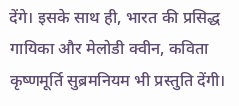देंगे। इसके साथ ही, भारत की प्रसिद्ध गायिका और मेलोडी क्वीन, कविता कृष्णमूर्ति सुब्रमनियम भी प्रस्तुति देंगी।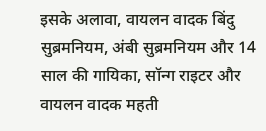इसके अलावा, वायलन वादक बिंदु सुब्रमनियम, अंबी सुब्रमनियम और 14 साल की गायिका, सॉन्ग राइटर और वायलन वादक महती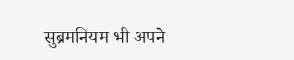सुब्रमनियम भी अपने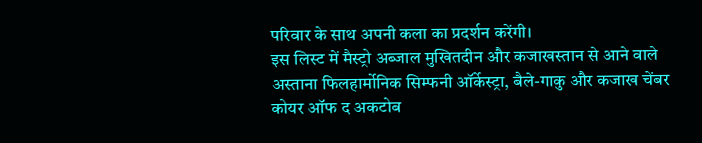परिवार के साथ अपनी कला का प्रदर्शन करेंगी।
इस लिस्ट में मैस्ट्रो अब्जाल मुखितदीन और कजाखस्तान से आने वाले अस्ताना फिलहार्मोनिक सिम्फनी ऑर्केस्ट्रा, बैले-गाकु और कजाख चेंबर कोयर ऑफ द अकटोब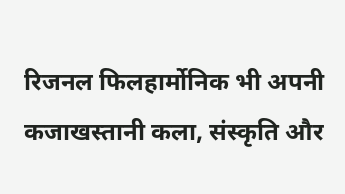रिजनल फिलहार्मोनिक भी अपनी कजाखस्तानी कला, संस्कृति और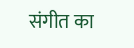संगीत का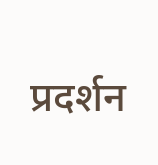प्रदर्शन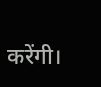करेंगी।